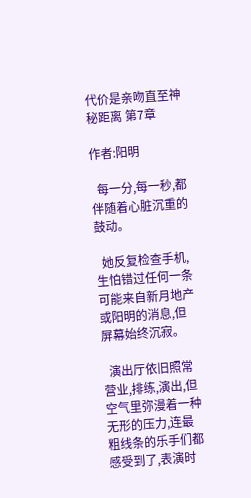代价是亲吻直至神秘距离 第7章

作者:阳明

  每一分,每一秒,都伴随着心脏沉重的鼓动。

  她反复检查手机,生怕错过任何一条可能来自新月地产或阳明的消息,但屏幕始终沉寂。

  演出厅依旧照常营业,排练,演出,但空气里弥漫着一种无形的压力,连最粗线条的乐手们都感受到了,表演时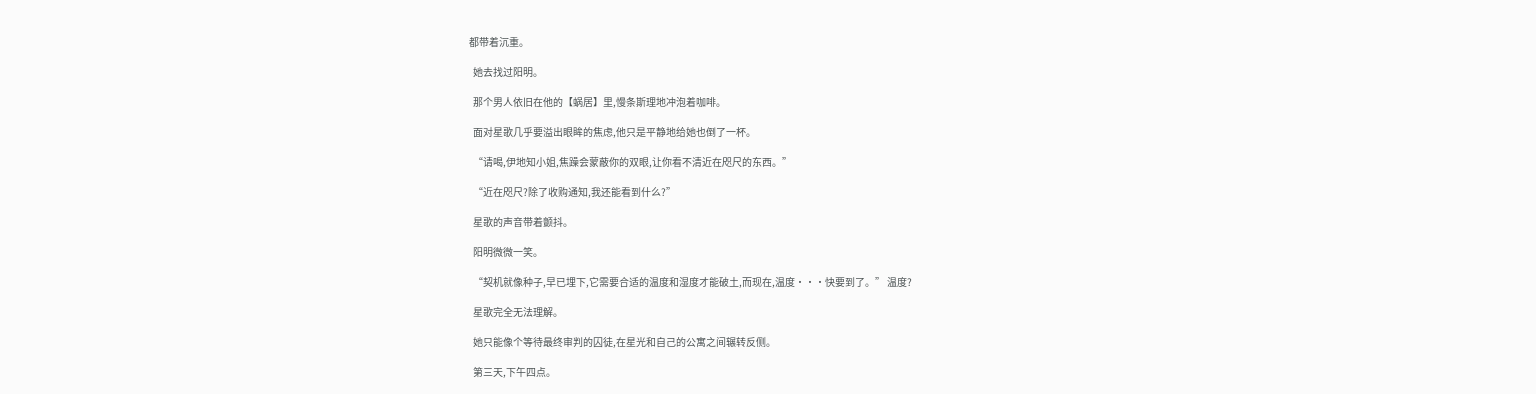都带着沉重。

  她去找过阳明。

  那个男人依旧在他的【蜗居】里,慢条斯理地冲泡着咖啡。

  面对星歌几乎要溢出眼眸的焦虑,他只是平静地给她也倒了一杯。

  “请喝,伊地知小姐,焦躁会蒙蔽你的双眼,让你看不清近在咫尺的东西。”

  “近在咫尺?除了收购通知,我还能看到什么?”

  星歌的声音带着颤抖。

  阳明微微一笑。

  “契机就像种子,早已埋下,它需要合适的温度和湿度才能破土,而现在,温度···快要到了。” 温度?

  星歌完全无法理解。

  她只能像个等待最终审判的囚徒,在星光和自己的公寓之间辗转反侧。

  第三天,下午四点。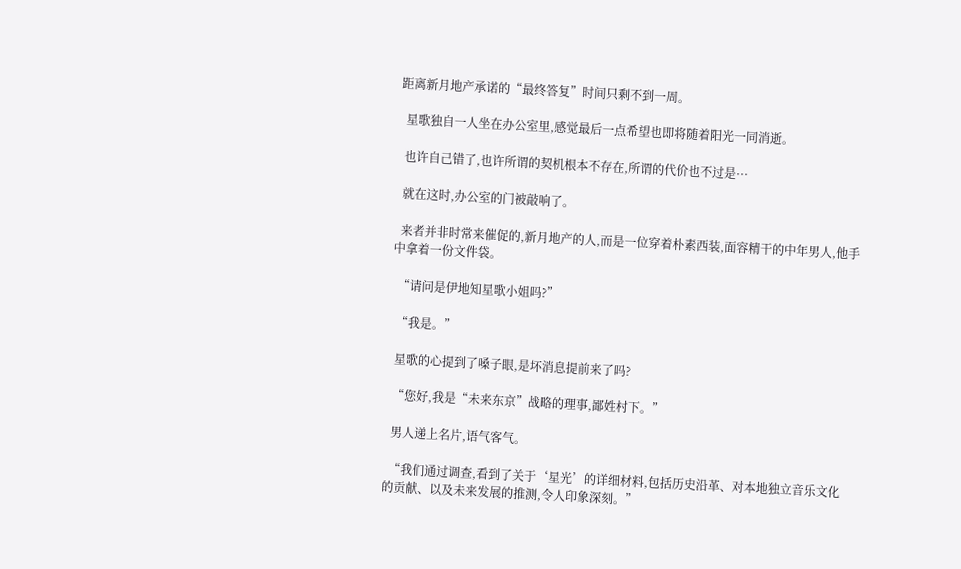距离新月地产承诺的“最终答复”时间只剩不到一周。

  星歌独自一人坐在办公室里,感觉最后一点希望也即将随着阳光一同消逝。

  也许自己错了,也许所谓的契机根本不存在,所谓的代价也不过是···

  就在这时,办公室的门被敲响了。

  来者并非时常来催促的,新月地产的人,而是一位穿着朴素西装,面容精干的中年男人,他手中拿着一份文件袋。

  “请问是伊地知星歌小姐吗?”

  “我是。”

  星歌的心提到了嗓子眼,是坏消息提前来了吗?

  “您好,我是“未来东京”战略的理事,鄙姓村下。”

  男人递上名片,语气客气。

  “我们通过调查,看到了关于‘星光’的详细材料,包括历史沿革、对本地独立音乐文化的贡献、以及未来发展的推测,令人印象深刻。”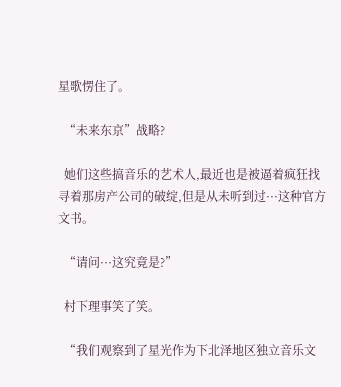星歌愣住了。

  “未来东京”战略?

  她们这些搞音乐的艺术人,最近也是被逼着疯狂找寻着那房产公司的破绽,但是从未听到过···这种官方文书。

  “请问···这究竟是?”

  村下理事笑了笑。

  “我们观察到了星光作为下北泽地区独立音乐文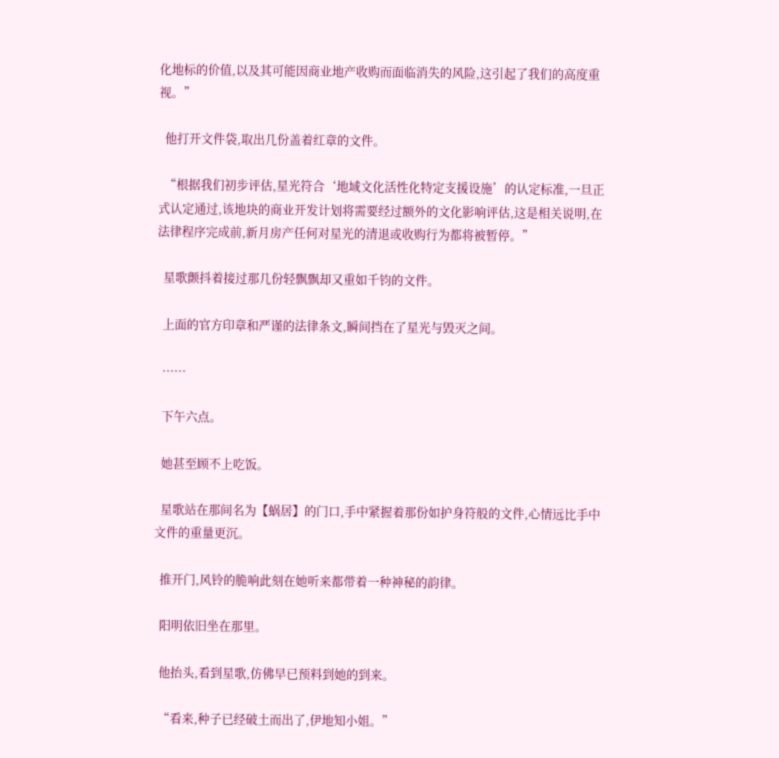化地标的价值,以及其可能因商业地产收购而面临消失的风险,这引起了我们的高度重视。”

  他打开文件袋,取出几份盖着红章的文件。

  “根据我们初步评估,星光符合‘地域文化活性化特定支援设施’的认定标准,一旦正式认定通过,该地块的商业开发计划将需要经过额外的文化影响评估,这是相关说明,在法律程序完成前,新月房产任何对星光的清退或收购行为都将被暂停。”

  星歌颤抖着接过那几份轻飘飘却又重如千钧的文件。

  上面的官方印章和严谨的法律条文,瞬间挡在了星光与毁灭之间。

  ······

  下午六点。

  她甚至顾不上吃饭。

  星歌站在那间名为【蜗居】的门口,手中紧握着那份如护身符般的文件,心情远比手中文件的重量更沉。

  推开门,风铃的脆响此刻在她听来都带着一种神秘的韵律。

  阳明依旧坐在那里。

  他抬头,看到星歌,仿佛早已预料到她的到来。

  “看来,种子已经破土而出了,伊地知小姐。”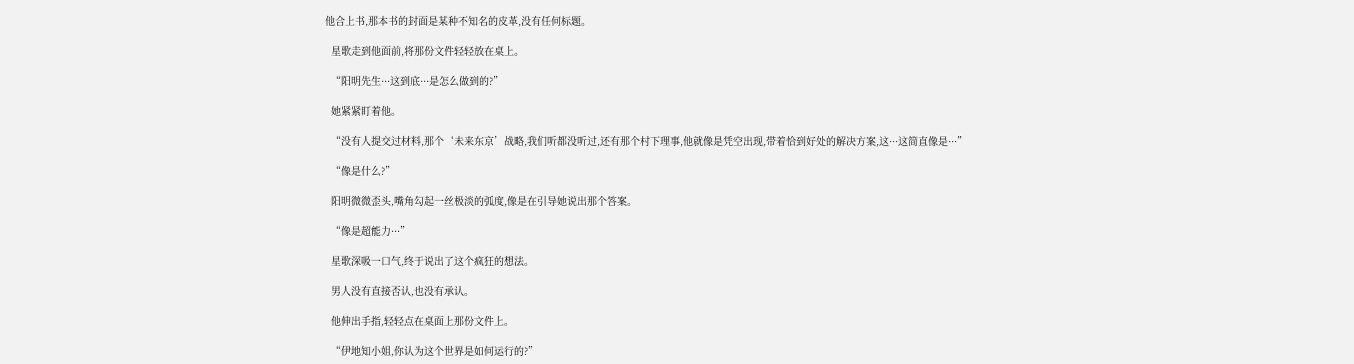他合上书,那本书的封面是某种不知名的皮革,没有任何标题。

  星歌走到他面前,将那份文件轻轻放在桌上。

  “阳明先生···这到底···是怎么做到的?”

  她紧紧盯着他。

  “没有人提交过材料,那个‘未来东京’战略,我们听都没听过,还有那个村下理事,他就像是凭空出现,带着恰到好处的解决方案,这···这简直像是···”

  “像是什么?”

  阳明微微歪头,嘴角勾起一丝极淡的弧度,像是在引导她说出那个答案。

  “像是超能力···”

  星歌深吸一口气,终于说出了这个疯狂的想法。

  男人没有直接否认,也没有承认。

  他伸出手指,轻轻点在桌面上那份文件上。

  “伊地知小姐,你认为这个世界是如何运行的?”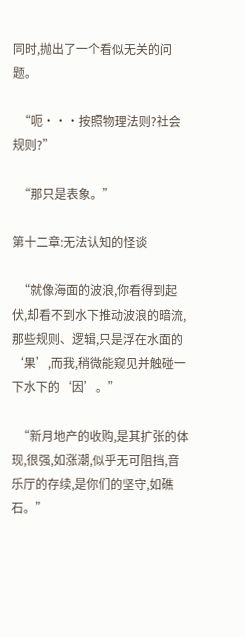同时,抛出了一个看似无关的问题。

  “呃···按照物理法则?社会规则?”

  “那只是表象。”

第十二章:无法认知的怪谈

  “就像海面的波浪,你看得到起伏,却看不到水下推动波浪的暗流,那些规则、逻辑,只是浮在水面的‘果’,而我,稍微能窥见并触碰一下水下的‘因’。”

  “新月地产的收购,是其扩张的体现,很强,如涨潮,似乎无可阻挡,音乐厅的存续,是你们的坚守,如礁石。”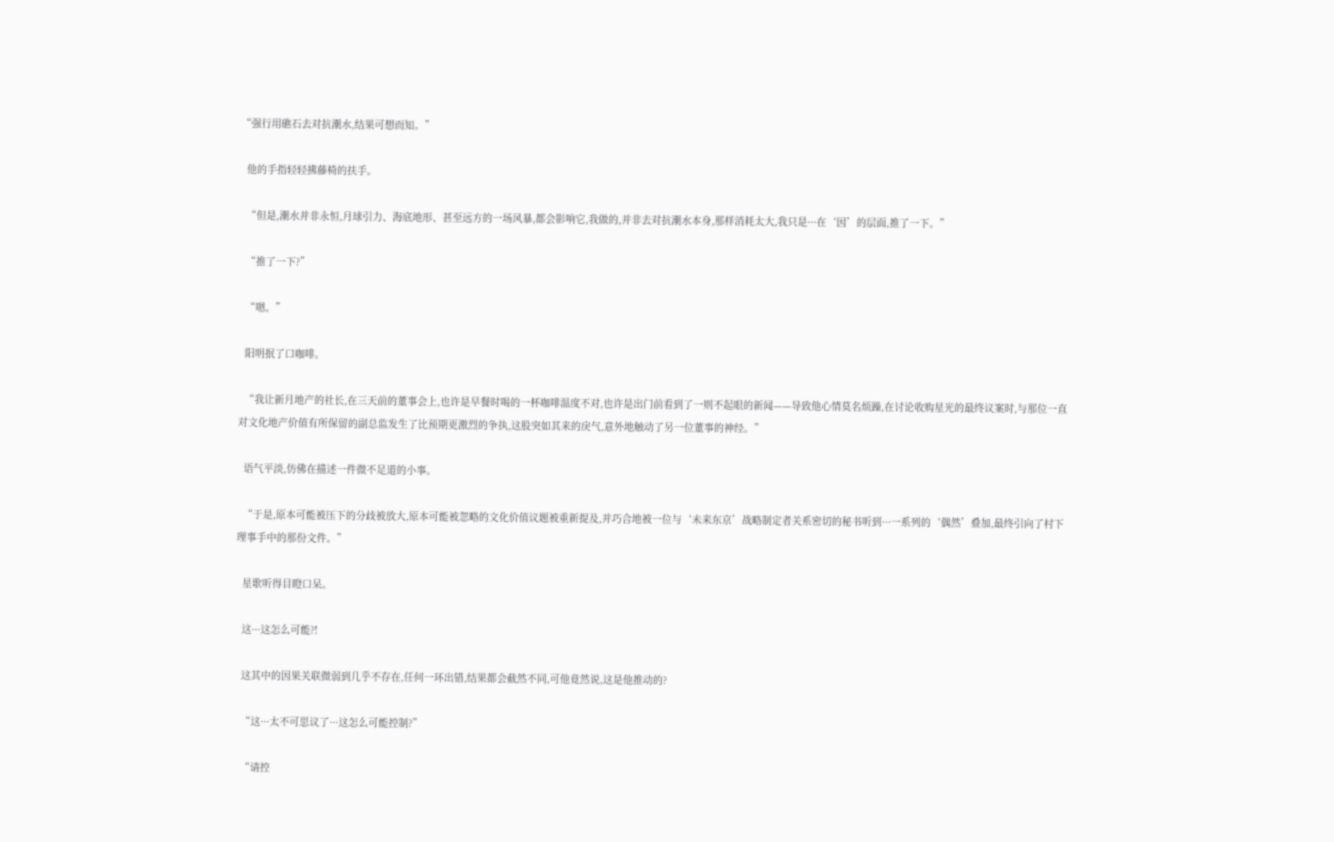“强行用礁石去对抗潮水,结果可想而知。”

  他的手指轻轻拂藤椅的扶手。

  “但是,潮水并非永恒,月球引力、海底地形、甚至远方的一场风暴,都会影响它,我做的,并非去对抗潮水本身,那样消耗太大,我只是···在‘因’的层面,推了一下。”

  “推了一下?”

  “嗯。”

  阳明抿了口咖啡。

  “我让新月地产的社长,在三天前的董事会上,也许是早餐时喝的一杯咖啡温度不对,也许是出门前看到了一则不起眼的新闻——导致他心情莫名烦躁,在讨论收购星光的最终议案时,与那位一直对文化地产价值有所保留的副总监发生了比预期更激烈的争执,这股突如其来的戾气,意外地触动了另一位董事的神经。”

  语气平淡,仿佛在描述一件微不足道的小事。

  “于是,原本可能被压下的分歧被放大,原本可能被忽略的文化价值议题被重新提及,并巧合地被一位与‘未来东京’战略制定者关系密切的秘书听到···一系列的‘偶然’叠加,最终引向了村下理事手中的那份文件。”

  星歌听得目瞪口呆。

  这···这怎么可能?!

  这其中的因果关联微弱到几乎不存在,任何一环出错,结果都会截然不同,可他竟然说,这是他推动的?

  “这···太不可思议了···这怎么可能控制?”

  “请控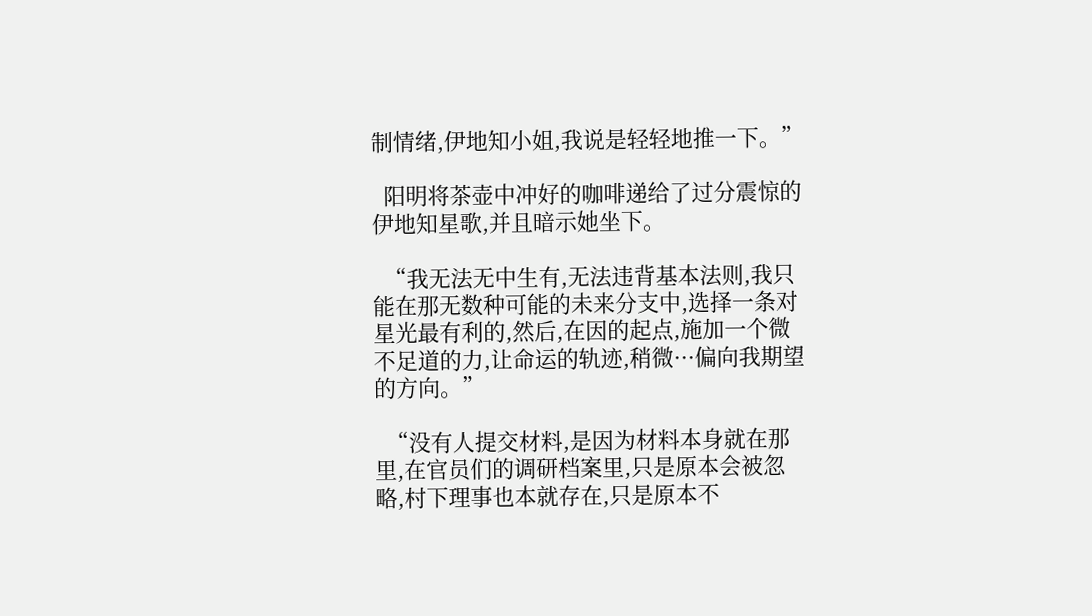制情绪,伊地知小姐,我说是轻轻地推一下。”

  阳明将茶壶中冲好的咖啡递给了过分震惊的伊地知星歌,并且暗示她坐下。

  “我无法无中生有,无法违背基本法则,我只能在那无数种可能的未来分支中,选择一条对星光最有利的,然后,在因的起点,施加一个微不足道的力,让命运的轨迹,稍微···偏向我期望的方向。”

  “没有人提交材料,是因为材料本身就在那里,在官员们的调研档案里,只是原本会被忽略,村下理事也本就存在,只是原本不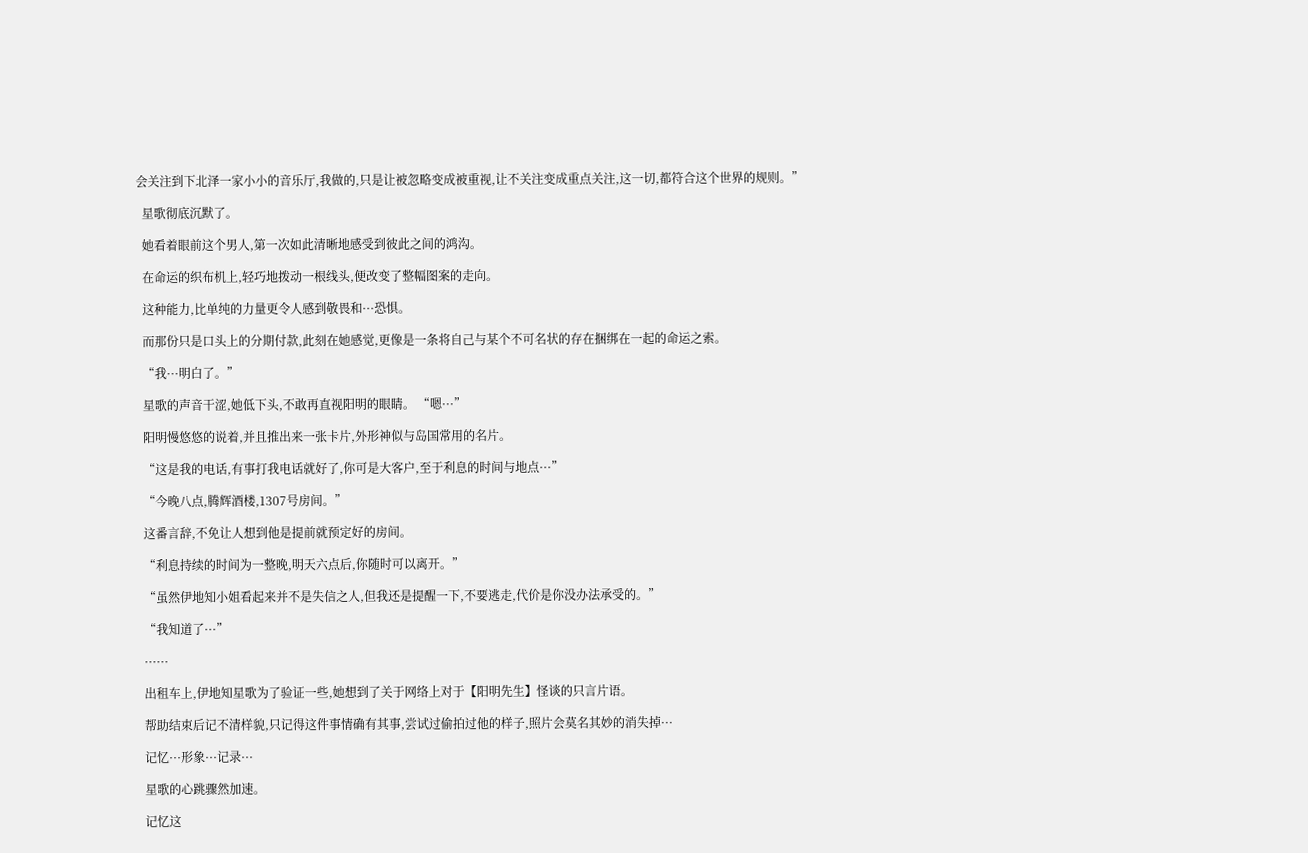会关注到下北泽一家小小的音乐厅,我做的,只是让被忽略变成被重视,让不关注变成重点关注,这一切,都符合这个世界的规则。”

  星歌彻底沉默了。

  她看着眼前这个男人,第一次如此清晰地感受到彼此之间的鸿沟。

  在命运的织布机上,轻巧地拨动一根线头,便改变了整幅图案的走向。

  这种能力,比单纯的力量更令人感到敬畏和···恐惧。

  而那份只是口头上的分期付款,此刻在她感觉,更像是一条将自己与某个不可名状的存在捆绑在一起的命运之索。

  “我···明白了。”

  星歌的声音干涩,她低下头,不敢再直视阳明的眼睛。 “嗯···”

  阳明慢悠悠的说着,并且推出来一张卡片,外形神似与岛国常用的名片。

  “这是我的电话,有事打我电话就好了,你可是大客户,至于利息的时间与地点···”

  “今晚八点,腾辉酒楼,1307号房间。”

  这番言辞,不免让人想到他是提前就预定好的房间。

  “利息持续的时间为一整晚,明天六点后,你随时可以离开。”

  “虽然伊地知小姐看起来并不是失信之人,但我还是提醒一下,不要逃走,代价是你没办法承受的。”

  “我知道了···”

  ······

  出租车上,伊地知星歌为了验证一些,她想到了关于网络上对于【阳明先生】怪谈的只言片语。

  帮助结束后记不清样貌,只记得这件事情确有其事,尝试过偷拍过他的样子,照片会莫名其妙的消失掉···

  记忆···形象···记录···

  星歌的心跳骤然加速。

  记忆这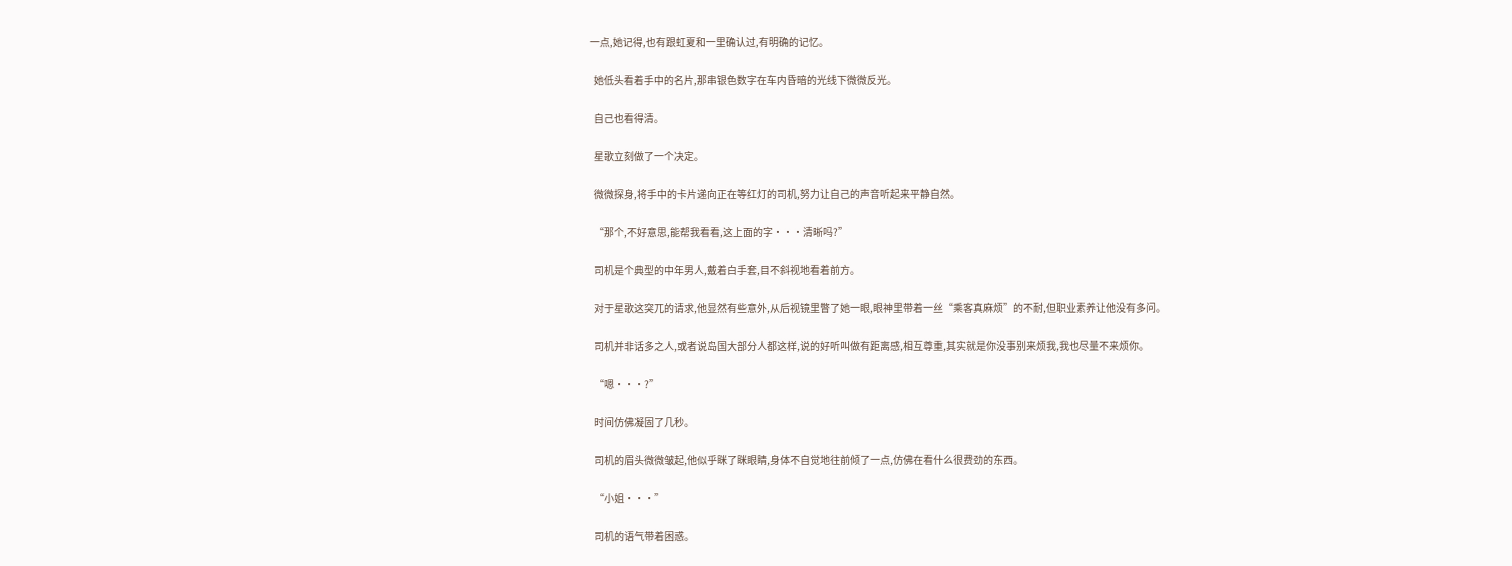一点,她记得,也有跟虹夏和一里确认过,有明确的记忆。

  她低头看着手中的名片,那串银色数字在车内昏暗的光线下微微反光。

  自己也看得清。

  星歌立刻做了一个决定。

  微微探身,将手中的卡片递向正在等红灯的司机,努力让自己的声音听起来平静自然。

  “那个,不好意思,能帮我看看,这上面的字···清晰吗?”

  司机是个典型的中年男人,戴着白手套,目不斜视地看着前方。

  对于星歌这突兀的请求,他显然有些意外,从后视镜里瞥了她一眼,眼神里带着一丝“乘客真麻烦”的不耐,但职业素养让他没有多问。

  司机并非话多之人,或者说岛国大部分人都这样,说的好听叫做有距离感,相互尊重,其实就是你没事别来烦我,我也尽量不来烦你。

  “嗯···?”

  时间仿佛凝固了几秒。

  司机的眉头微微皱起,他似乎眯了眯眼睛,身体不自觉地往前倾了一点,仿佛在看什么很费劲的东西。

  “小姐···”

  司机的语气带着困惑。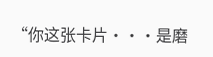“你这张卡片···是磨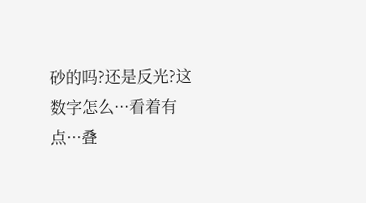砂的吗?还是反光?这数字怎么···看着有点···叠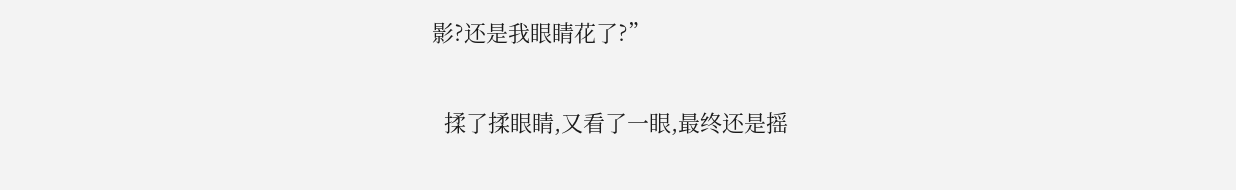影?还是我眼睛花了?”

  揉了揉眼睛,又看了一眼,最终还是摇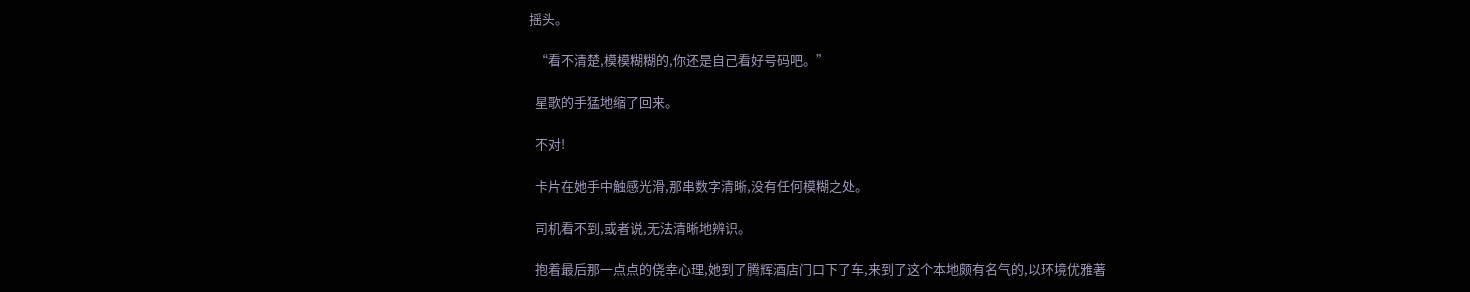摇头。

  “看不清楚,模模糊糊的,你还是自己看好号码吧。”

  星歌的手猛地缩了回来。

  不对!

  卡片在她手中触感光滑,那串数字清晰,没有任何模糊之处。

  司机看不到,或者说,无法清晰地辨识。

  抱着最后那一点点的侥幸心理,她到了腾辉酒店门口下了车,来到了这个本地颇有名气的,以环境优雅著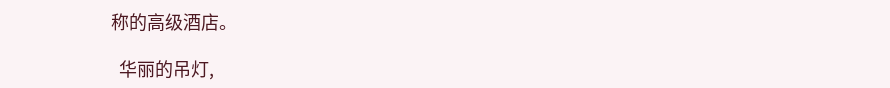称的高级酒店。

  华丽的吊灯,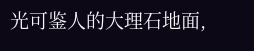光可鉴人的大理石地面,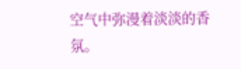空气中弥漫着淡淡的香氛。